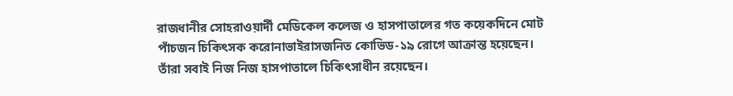রাজধানীর সোহরাওয়ার্দী মেডিকেল কলেজ ও হাসপাতালের গত কয়েকদিনে মোট পাঁচজন চিকিৎসক করোনাভাইরাসজনিত কোভিড-১৯ রোগে আক্রান্ত হয়েছেন। তাঁরা সবাই নিজ নিজ হাসপাতালে চিকিৎসাধীন রয়েছেন।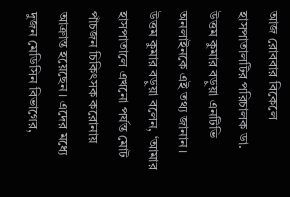আজ রোববার বিকেলে হাসপাতালটির পরিচালক ডা. উত্তম কুমার বড়ুয়া এনটিভি অনলাইনকে এই তথ্য জানান।
উত্তম কুমার বড়ুয়া বলেন, ‘আমার হাসপাতালে এখনো পর্যন্ত মোট পাঁচজন চিকিৎসক করোনায় আক্রান্ত হয়েছেন। এদের মধ্যে দুজন মেডিসিন বিভাগের,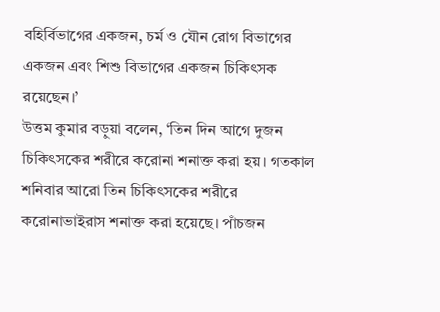বহির্বিভাগের একজন, চর্ম ও যৌন রোগ বিভাগের একজন এবং শিশু বিভাগের একজন চিকিৎসক রয়েছেন।’
উত্তম কুমার বড়ুয়া বলেন, ‘তিন দিন আগে দুজন চিকিৎসকের শরীরে করোনা শনাক্ত করা হয়। গতকাল শনিবার আরো তিন চিকিৎসকের শরীরে করোনাভাইরাস শনাক্ত করা হয়েছে। পাঁচজন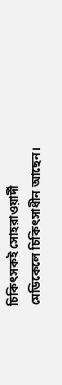চিকিৎসকই সোহরাওয়ার্দী মেডিকেলে চিকিৎসাধীন আছেন।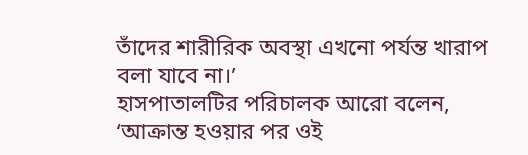তাঁদের শারীরিক অবস্থা এখনো পর্যন্ত খারাপ বলা যাবে না।’
হাসপাতালটির পরিচালক আরো বলেন, ‘আক্রান্ত হওয়ার পর ওই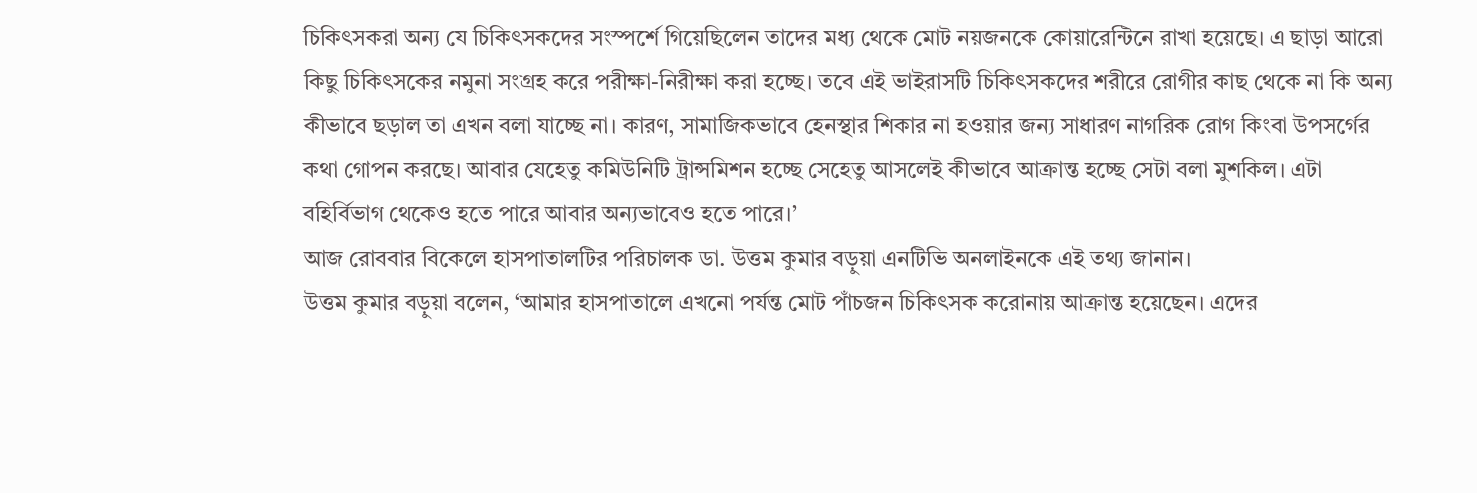চিকিৎসকরা অন্য যে চিকিৎসকদের সংস্পর্শে গিয়েছিলেন তাদের মধ্য থেকে মোট নয়জনকে কোয়ারেন্টিনে রাখা হয়েছে। এ ছাড়া আরো কিছু চিকিৎসকের নমুনা সংগ্রহ করে পরীক্ষা-নিরীক্ষা করা হচ্ছে। তবে এই ভাইরাসটি চিকিৎসকদের শরীরে রোগীর কাছ থেকে না কি অন্য কীভাবে ছড়াল তা এখন বলা যাচ্ছে না। কারণ, সামাজিকভাবে হেনস্থার শিকার না হওয়ার জন্য সাধারণ নাগরিক রোগ কিংবা উপসর্গের কথা গোপন করছে। আবার যেহেতু কমিউনিটি ট্রান্সমিশন হচ্ছে সেহেতু আসলেই কীভাবে আক্রান্ত হচ্ছে সেটা বলা মুশকিল। এটা বহির্বিভাগ থেকেও হতে পারে আবার অন্যভাবেও হতে পারে।’
আজ রোববার বিকেলে হাসপাতালটির পরিচালক ডা. উত্তম কুমার বড়ুয়া এনটিভি অনলাইনকে এই তথ্য জানান।
উত্তম কুমার বড়ুয়া বলেন, ‘আমার হাসপাতালে এখনো পর্যন্ত মোট পাঁচজন চিকিৎসক করোনায় আক্রান্ত হয়েছেন। এদের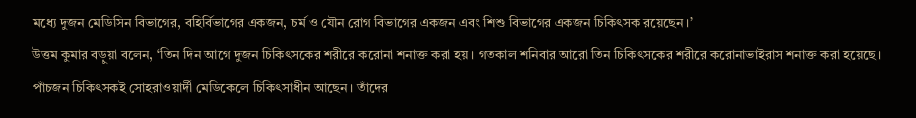মধ্যে দুজন মেডিসিন বিভাগের, বহির্বিভাগের একজন, চর্ম ও যৌন রোগ বিভাগের একজন এবং শিশু বিভাগের একজন চিকিৎসক রয়েছেন।’
উত্তম কুমার বড়ুয়া বলেন, ‘তিন দিন আগে দুজন চিকিৎসকের শরীরে করোনা শনাক্ত করা হয়। গতকাল শনিবার আরো তিন চিকিৎসকের শরীরে করোনাভাইরাস শনাক্ত করা হয়েছে। পাঁচজন চিকিৎসকই সোহরাওয়ার্দী মেডিকেলে চিকিৎসাধীন আছেন। তাঁদের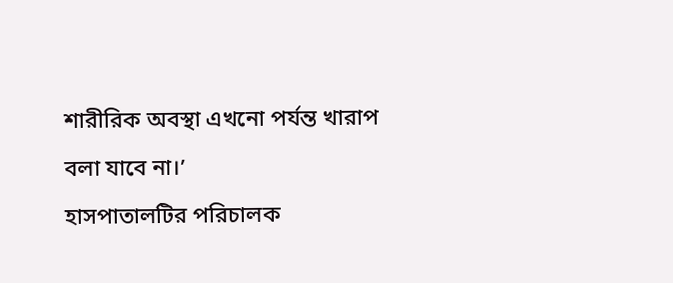শারীরিক অবস্থা এখনো পর্যন্ত খারাপ বলা যাবে না।’
হাসপাতালটির পরিচালক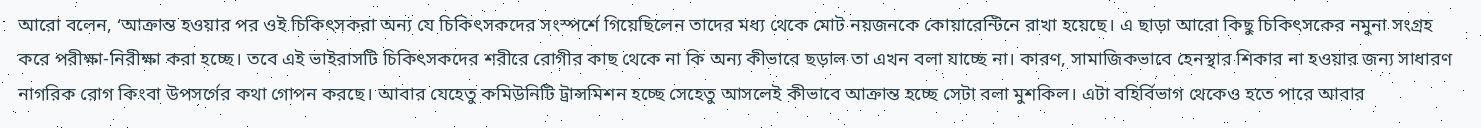আরো বলেন, ‘আক্রান্ত হওয়ার পর ওই চিকিৎসকরা অন্য যে চিকিৎসকদের সংস্পর্শে গিয়েছিলেন তাদের মধ্য থেকে মোট নয়জনকে কোয়ারেন্টিনে রাখা হয়েছে। এ ছাড়া আরো কিছু চিকিৎসকের নমুনা সংগ্রহ করে পরীক্ষা-নিরীক্ষা করা হচ্ছে। তবে এই ভাইরাসটি চিকিৎসকদের শরীরে রোগীর কাছ থেকে না কি অন্য কীভাবে ছড়াল তা এখন বলা যাচ্ছে না। কারণ, সামাজিকভাবে হেনস্থার শিকার না হওয়ার জন্য সাধারণ নাগরিক রোগ কিংবা উপসর্গের কথা গোপন করছে। আবার যেহেতু কমিউনিটি ট্রান্সমিশন হচ্ছে সেহেতু আসলেই কীভাবে আক্রান্ত হচ্ছে সেটা বলা মুশকিল। এটা বহির্বিভাগ থেকেও হতে পারে আবার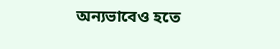অন্যভাবেও হতে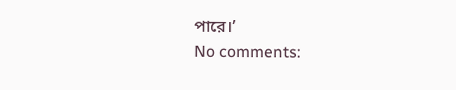পারে।’
No comments: